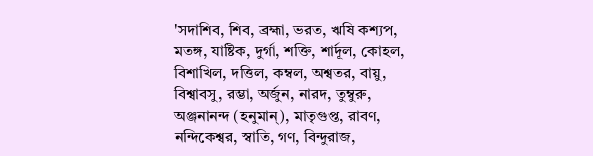'সদাশিব, শিব, ব্রহ্মা, ভরত, ঋষি কশ্যপ, মতঙ্গ, যাষ্টিক, দুর্গা, শক্তি, শার্দূল, কোহল, বিশাখিল, দত্তিল, কম্বল, অশ্বতর, বায়ু, বিশ্বাবসু, রম্ভা, অর্জুন, নারদ, তুম্বুরু, অঞ্জনানন্দ (হনুমান্), মাতৃগুপ্ত, রাবণ, নন্দিকেশ্বর, স্বাতি, গণ, বিন্দুরাজ,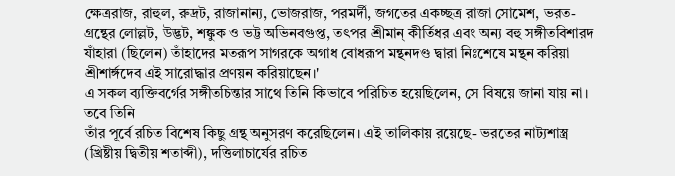ক্ষেত্ররাজ, রাহুল, রুদ্রট, রাজানান্য, ভোজরাজ, পরমর্দী, জগতের একচ্ছত্র রাজা সোমেশ, ভরত-গ্রন্থের লোল্লট, উদ্ভট, শঙ্কুক ও ভট্ট অভিনবগুপ্ত, তৎপর শ্রীমান্ কীর্তিধর এবং অন্য বহু সঙ্গীতবিশারদ যাঁহারা (ছিলেন) তাঁহাদের মতরূপ সাগরকে অগাধ বোধরূপ মন্থনদণ্ড দ্বারা নিঃশেষে মন্থন করিয়া শ্রীশার্ঙ্গদেব এই সারোদ্ধার প্রণয়ন করিয়াছেন।'
এ সকল ব্যক্তিবর্গের সঙ্গীতচিন্তার সাথে তিনি কিভাবে পরিচিত হয়েছিলেন, সে বিষয়ে জানা যায় না। তবে তিনি
তাঁর পূর্বে রচিত বিশেষ কিছু গ্রন্থ অনুসরণ করেছিলেন। এই তালিকায় রয়েছে- ভরতের নাট্যশাস্ত্র (খ্রিষ্টীয় দ্বিতীয় শতাব্দী), দত্তিলাচার্যের রচিত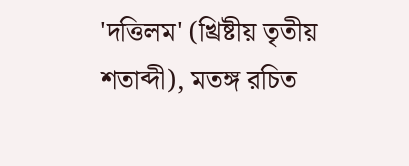'দত্তিলম' (খ্রিষ্টীয় তৃতীয় শতাব্দী), মতঙ্গ রচিত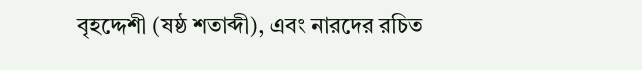বৃহদ্দেশী (ষষ্ঠ শতাব্দী), এবং নারদের রচিত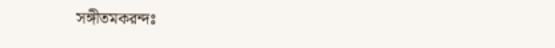সঙ্গীতমকরন্দঃ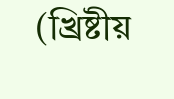(খ্রিষ্টীয়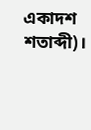একাদশ শতাব্দী)।